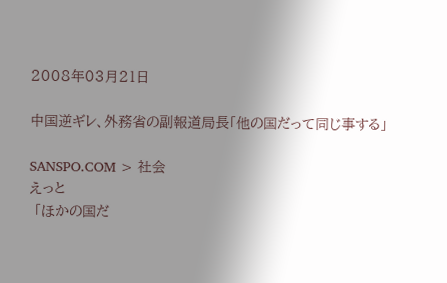2008年03月21日

中国逆ギレ、外務省の副報道局長「他の国だって同じ事する」

SANSPO.COM > 社会
えっと
 「ほかの国だ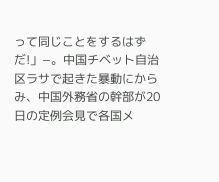って同じことをするはずだ!」−。中国チベット自治区ラサで起きた暴動にからみ、中国外務省の幹部が20日の定例会見で各国メ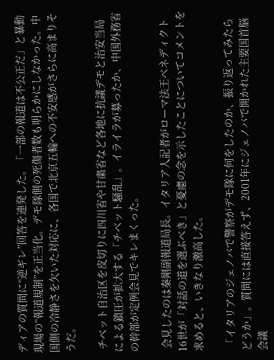ディアの質問に“逆ギレ”回答を連発した。「一部の報道は不公正だ」と暴動現場の“報道規制”を正当化。デモ隊側の死傷者数も明らかにしなかった。中国側の冷静さを欠いた対応に、各国で北京五輪への不安感がさらに高まりそうだ。

 チベット自治区を皮切りに四川省や甘粛省など各地に抗議デモと治安当局による鎮圧が拡大する「チベット騒乱」。イライラが募ったか、中国外務省の幹部が定例会見でキレまくった。

 会見したのは秦剛副報道局長。イタリア人記者がローマ法王ベネディクト16世が「対話の道を選ぶべき」と憂慮の念を示したことについてコメントを求めると、いきなり激高した。

 「イタリアのジェノバで警察がデモ隊に何をしたのか、振り返ってみたらどうか」。質問には直接答えず、2001年にジェノバで開かれた主要国首脳会議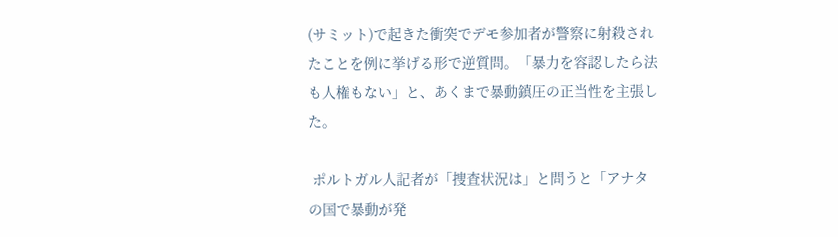(サミット)で起きた衝突でデモ参加者が警察に射殺されたことを例に挙げる形で逆質問。「暴力を容認したら法も人権もない」と、あくまで暴動鎮圧の正当性を主張した。

 ポルトガル人記者が「捜査状況は」と問うと「アナタの国で暴動が発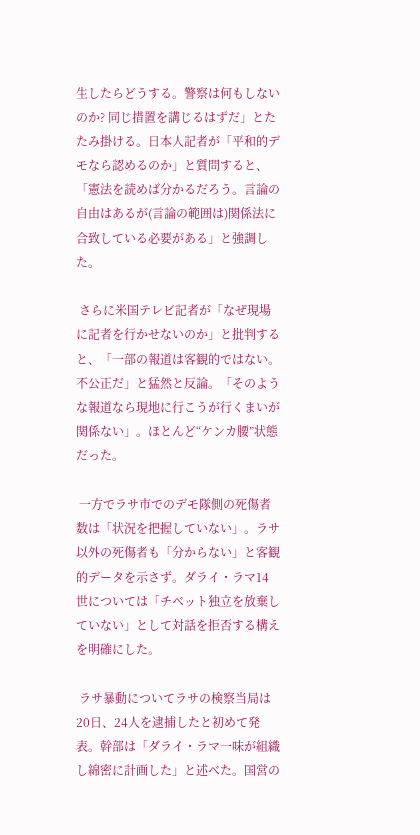生したらどうする。警察は何もしないのか? 同じ措置を講じるはずだ」とたたみ掛ける。日本人記者が「平和的デモなら認めるのか」と質問すると、「憲法を読めば分かるだろう。言論の自由はあるが(言論の範囲は)関係法に合致している必要がある」と強調した。

 さらに米国テレビ記者が「なぜ現場に記者を行かせないのか」と批判すると、「一部の報道は客観的ではない。不公正だ」と猛然と反論。「そのような報道なら現地に行こうが行くまいが関係ない」。ほとんど“ケンカ腰”状態だった。

 一方でラサ市でのデモ隊側の死傷者数は「状況を把握していない」。ラサ以外の死傷者も「分からない」と客観的データを示さず。ダライ・ラマ14世については「チベット独立を放棄していない」として対話を拒否する構えを明確にした。

 ラサ暴動についてラサの検察当局は20日、24人を逮捕したと初めて発表。幹部は「ダライ・ラマ一味が組織し綿密に計画した」と述べた。国営の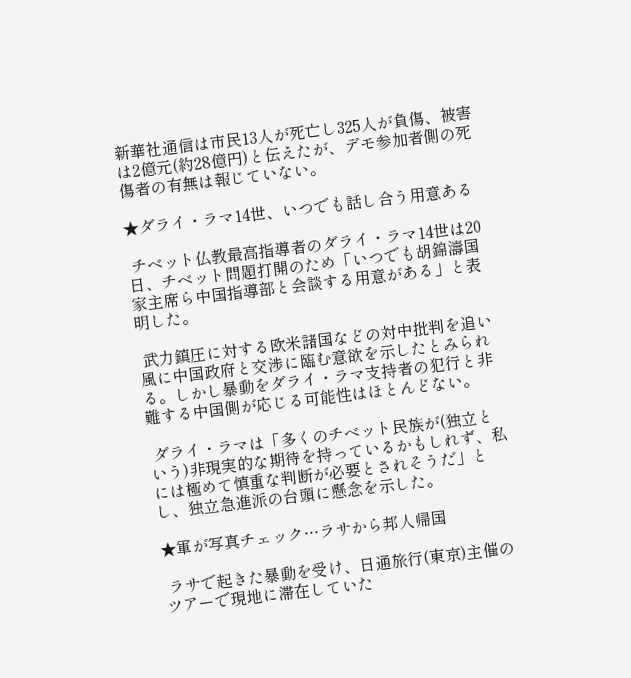新華社通信は市民13人が死亡し325人が負傷、被害は2億元(約28億円)と伝えたが、デモ参加者側の死傷者の有無は報じていない。

★ダライ・ラマ14世、いつでも話し合う用意ある

 チベット仏教最高指導者のダライ・ラマ14世は20日、チベット問題打開のため「いつでも胡錦濤国家主席ら中国指導部と会談する用意がある」と表明した。

 武力鎮圧に対する欧米諸国などの対中批判を追い風に中国政府と交渉に臨む意欲を示したとみられる。しかし暴動をダライ・ラマ支持者の犯行と非難する中国側が応じる可能性はほとんどない。

 ダライ・ラマは「多くのチベット民族が(独立という)非現実的な期待を持っているかもしれず、私には極めて慎重な判断が必要とされそうだ」とし、独立急進派の台頭に懸念を示した。

★軍が写真チェック…ラサから邦人帰国

 ラサで起きた暴動を受け、日通旅行(東京)主催のツアーで現地に滞在していた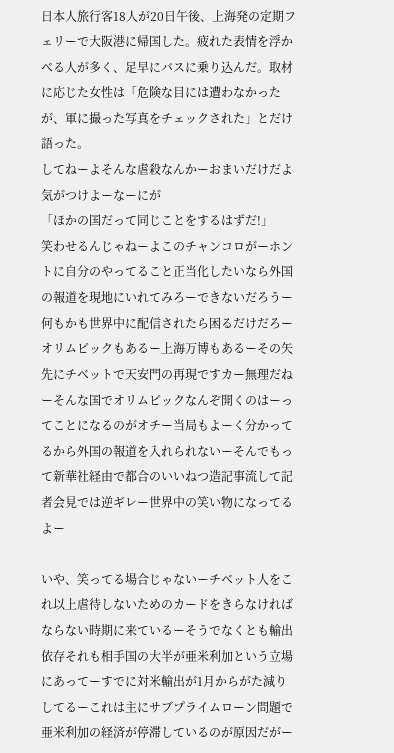日本人旅行客18人が20日午後、上海発の定期フェリーで大阪港に帰国した。疲れた表情を浮かべる人が多く、足早にバスに乗り込んだ。取材に応じた女性は「危険な目には遭わなかったが、軍に撮った写真をチェックされた」とだけ語った。
してねーよそんな虐殺なんかーおまいだけだよ気がつけよーなーにが
「ほかの国だって同じことをするはずだ!」
笑わせるんじゃねーよこのチャンコロがーホントに自分のやってること正当化したいなら外国の報道を現地にいれてみろーできないだろうー何もかも世界中に配信されたら困るだけだろーオリムピックもあるー上海万博もあるーその矢先にチベットで天安門の再現ですカー無理だねーそんな国でオリムピックなんぞ開くのはーってことになるのがオチー当局もよーく分かってるから外国の報道を入れられないーそんでもって新華社経由で都合のいいねつ造記事流して記者会見では逆ギレー世界中の笑い物になってるよー

いや、笑ってる場合じゃないーチベット人をこれ以上虐待しないためのカードをきらなければならない時期に来ているーそうでなくとも輸出依存それも相手国の大半が亜米利加という立場にあってーすでに対米輸出が1月からがた減りしてるーこれは主にサブプライムローン問題で亜米利加の経済が停滞しているのが原因だがー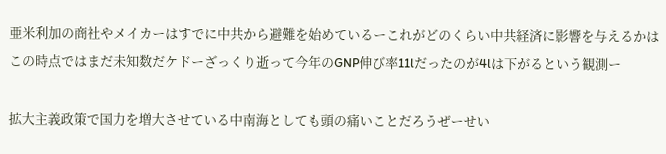亜米利加の商社やメイカーはすでに中共から避難を始めているーこれがどのくらい中共経済に影響を与えるかはこの時点ではまだ未知数だケドーざっくり逝って今年のGNP伸び率11lだったのが4lは下がるという観測ー

拡大主義政策で国力を増大させている中南海としても頭の痛いことだろうぜーせい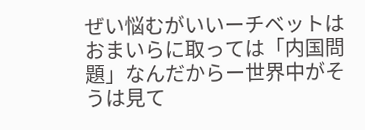ぜい悩むがいいーチベットはおまいらに取っては「内国問題」なんだからー世界中がそうは見て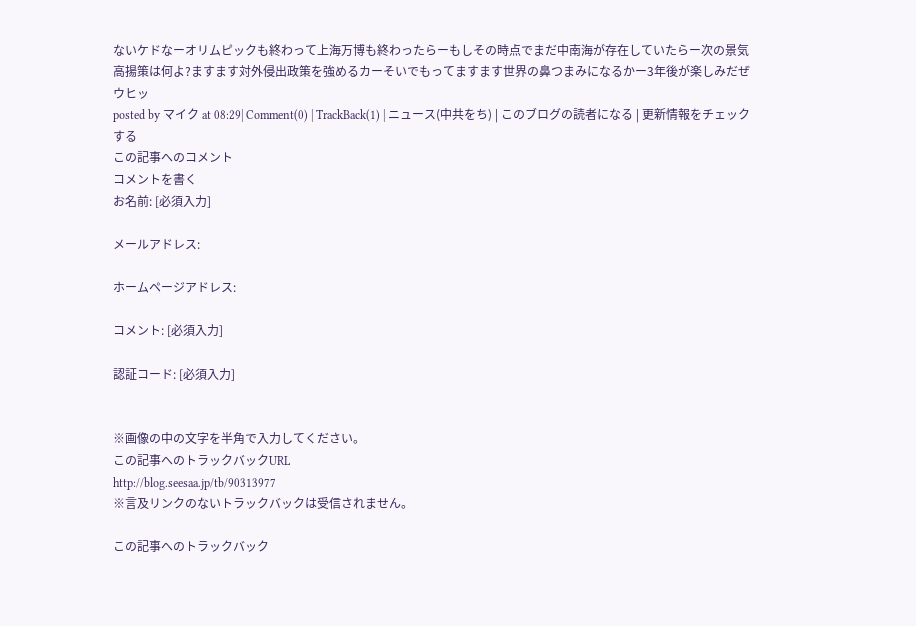ないケドなーオリムピックも終わって上海万博も終わったらーもしその時点でまだ中南海が存在していたらー次の景気高揚策は何よ?ますます対外侵出政策を強めるカーそいでもってますます世界の鼻つまみになるかー3年後が楽しみだぜウヒッ
posted by マイク at 08:29| Comment(0) | TrackBack(1) | ニュース(中共をち) | このブログの読者になる | 更新情報をチェックする
この記事へのコメント
コメントを書く
お名前: [必須入力]

メールアドレス:

ホームページアドレス:

コメント: [必須入力]

認証コード: [必須入力]


※画像の中の文字を半角で入力してください。
この記事へのトラックバックURL
http://blog.seesaa.jp/tb/90313977
※言及リンクのないトラックバックは受信されません。

この記事へのトラックバック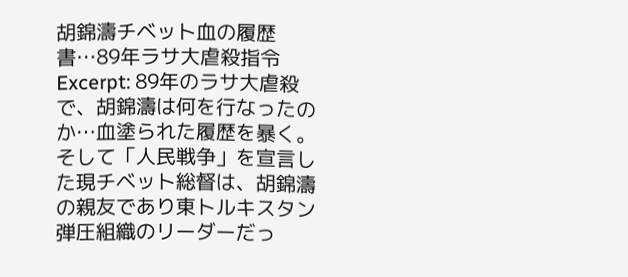胡錦濤チベット血の履歴書…89年ラサ大虐殺指令
Excerpt: 89年のラサ大虐殺で、胡錦濤は何を行なったのか…血塗られた履歴を暴く。そして「人民戦争」を宣言した現チベット総督は、胡錦濤の親友であり東トルキスタン弾圧組織のリーダーだっ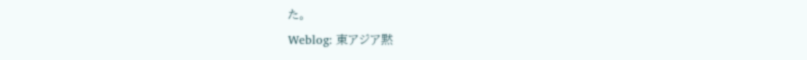た。
Weblog: 東アジア黙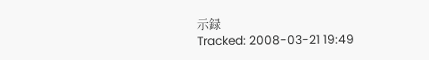示録
Tracked: 2008-03-21 19:49